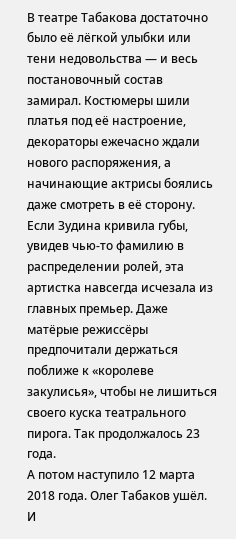В театре Табакова достаточно было её лёгкой улыбки или тени недовольства — и весь постановочный состав замирал. Костюмеры шили платья под её настроение, декораторы ежечасно ждали нового распоряжения, а начинающие актрисы боялись даже смотреть в её сторону. Если Зудина кривила губы, увидев чью-то фамилию в распределении ролей, эта артистка навсегда исчезала из главных премьер. Даже матёрые режиссёры предпочитали держаться поближе к «королеве закулисья», чтобы не лишиться своего куска театрального пирога. Так продолжалось 23 года.
А потом наступило 12 марта 2018 года. Олег Табаков ушёл. И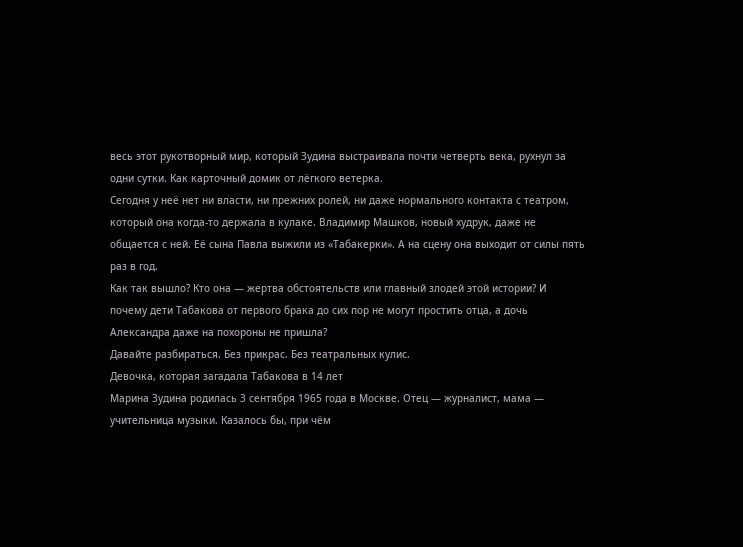весь этот рукотворный мир, который Зудина выстраивала почти четверть века, рухнул за одни сутки. Как карточный домик от лёгкого ветерка.
Сегодня у неё нет ни власти, ни прежних ролей, ни даже нормального контакта с театром, который она когда-то держала в кулаке. Владимир Машков, новый худрук, даже не общается с ней. Её сына Павла выжили из «Табакерки». А на сцену она выходит от силы пять раз в год.
Как так вышло? Кто она — жертва обстоятельств или главный злодей этой истории? И почему дети Табакова от первого брака до сих пор не могут простить отца, а дочь Александра даже на похороны не пришла?
Давайте разбираться. Без прикрас. Без театральных кулис.
Девочка, которая загадала Табакова в 14 лет
Марина Зудина родилась 3 сентября 1965 года в Москве. Отец — журналист, мама — учительница музыки. Казалось бы, при чём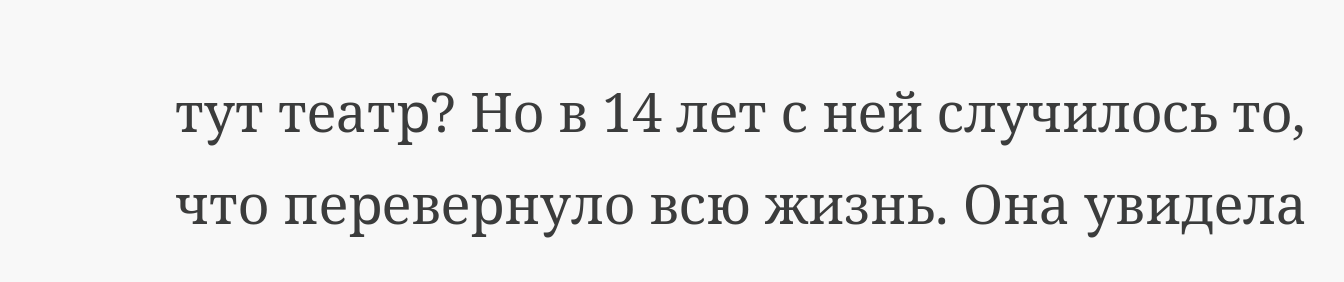тут театр? Но в 14 лет с ней случилось то, что перевернуло всю жизнь. Она увидела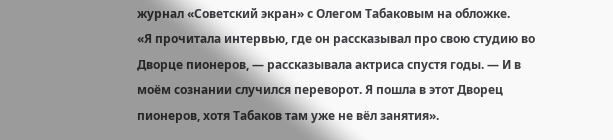журнал «Советский экран» с Олегом Табаковым на обложке.
«Я прочитала интервью, где он рассказывал про свою студию во Дворце пионеров, — рассказывала актриса спустя годы. — И в моём сознании случился переворот. Я пошла в этот Дворец пионеров, хотя Табаков там уже не вёл занятия».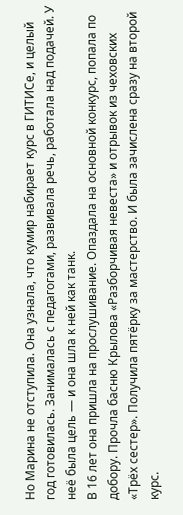Но Марина не отступила. Она узнала, что кумир набирает курс в ГИТИСе, и целый год готовилась. Занималась с педагогами, развивала речь, работала над подачей. У неё была цель — и она шла к ней как танк.
В 16 лет она пришла на прослушивание. Опаздала на основной конкурс, попала по добору. Прочла басню Крылова «Разборчивая невеста» и отрывок из чеховских «Трёх сестер». Получила пятёрку за мастерство. И была зачислена сразу на второй курс.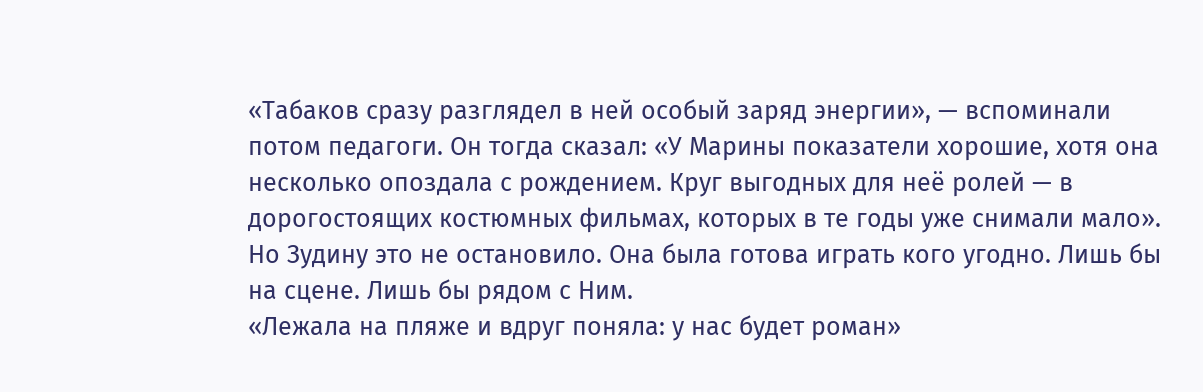«Табаков сразу разглядел в ней особый заряд энергии», — вспоминали потом педагоги. Он тогда сказал: «У Марины показатели хорошие, хотя она несколько опоздала с рождением. Круг выгодных для неё ролей — в дорогостоящих костюмных фильмах, которых в те годы уже снимали мало».
Но Зудину это не остановило. Она была готова играть кого угодно. Лишь бы на сцене. Лишь бы рядом с Ним.
«Лежала на пляже и вдруг поняла: у нас будет роман»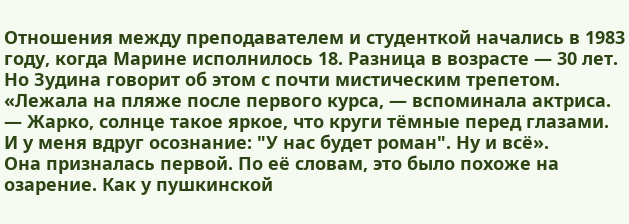Отношения между преподавателем и студенткой начались в 1983 году, когда Марине исполнилось 18. Разница в возрасте — 30 лет. Но Зудина говорит об этом с почти мистическим трепетом.
«Лежала на пляже после первого курса, — вспоминала актриса. — Жарко, солнце такое яркое, что круги тёмные перед глазами. И у меня вдруг осознание: "У нас будет роман". Ну и всё».
Она призналась первой. По её словам, это было похоже на озарение. Как у пушкинской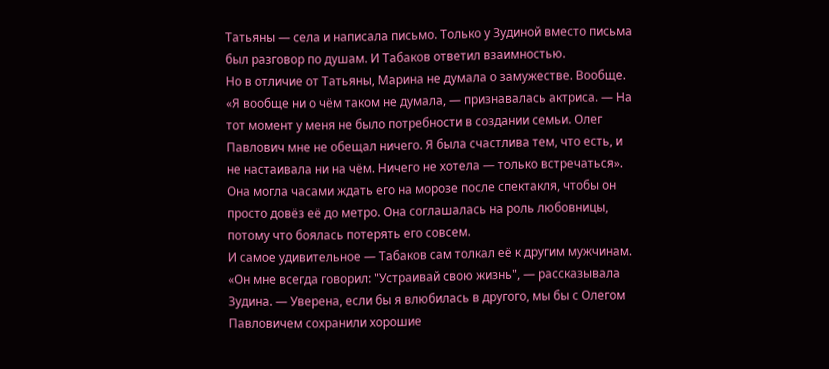Татьяны — села и написала письмо. Только у Зудиной вместо письма был разговор по душам. И Табаков ответил взаимностью.
Но в отличие от Татьяны, Марина не думала о замужестве. Вообще.
«Я вообще ни о чём таком не думала, — признавалась актриса. — На тот момент у меня не было потребности в создании семьи. Олег Павлович мне не обещал ничего. Я была счастлива тем, что есть, и не настаивала ни на чём. Ничего не хотела — только встречаться».
Она могла часами ждать его на морозе после спектакля, чтобы он просто довёз её до метро. Она соглашалась на роль любовницы, потому что боялась потерять его совсем.
И самое удивительное — Табаков сам толкал её к другим мужчинам. «Он мне всегда говорил: "Устраивай свою жизнь", — рассказывала Зудина. — Уверена, если бы я влюбилась в другого, мы бы с Олегом Павловичем сохранили хорошие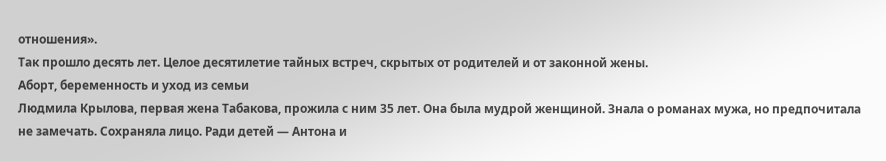отношения».
Так прошло десять лет. Целое десятилетие тайных встреч, скрытых от родителей и от законной жены.
Аборт, беременность и уход из семьи
Людмила Крылова, первая жена Табакова, прожила с ним 35 лет. Она была мудрой женщиной. Знала о романах мужа, но предпочитала не замечать. Сохраняла лицо. Ради детей — Антона и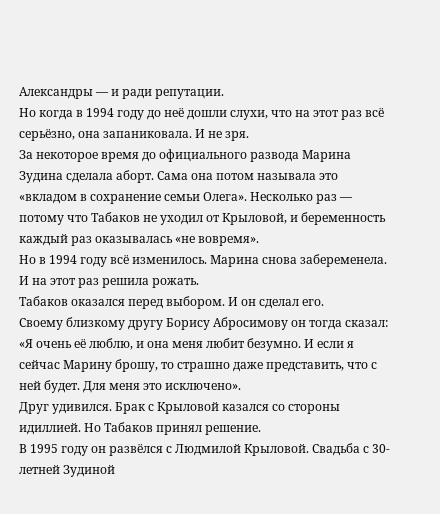Александры — и ради репутации.
Но когда в 1994 году до неё дошли слухи, что на этот раз всё серьёзно, она запаниковала. И не зря.
За некоторое время до официального развода Марина Зудина сделала аборт. Сама она потом называла это «вкладом в сохранение семьи Олега». Несколько раз — потому что Табаков не уходил от Крыловой, и беременность каждый раз оказывалась «не вовремя».
Но в 1994 году всё изменилось. Марина снова забеременела. И на этот раз решила рожать.
Табаков оказался перед выбором. И он сделал его.
Своему близкому другу Борису Абросимову он тогда сказал: «Я очень её люблю, и она меня любит безумно. И если я сейчас Марину брошу, то страшно даже представить, что с ней будет. Для меня это исключено».
Друг удивился. Брак с Крыловой казался со стороны идиллией. Но Табаков принял решение.
В 1995 году он развёлся с Людмилой Крыловой. Свадьба с 30-летней Зудиной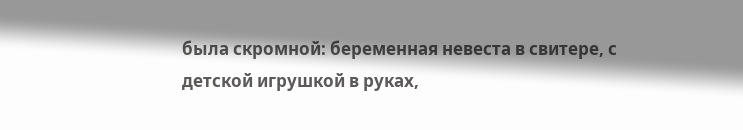была скромной: беременная невеста в свитере, с детской игрушкой в руках,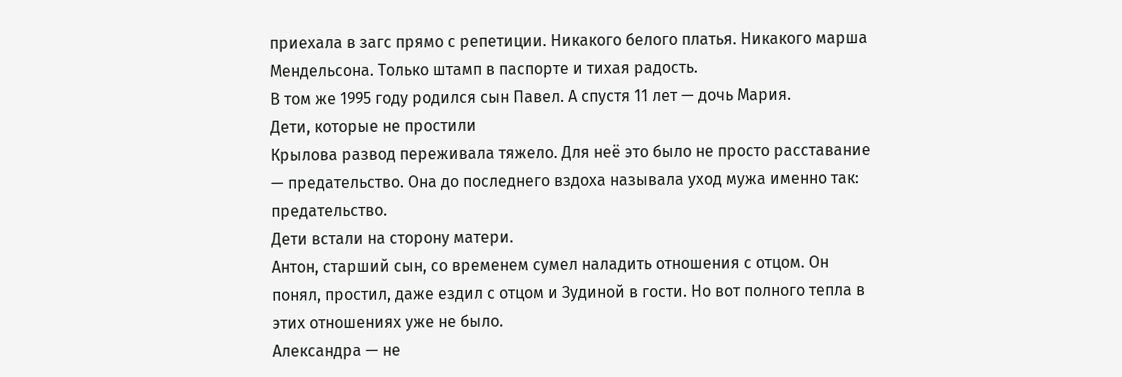приехала в загс прямо с репетиции. Никакого белого платья. Никакого марша Мендельсона. Только штамп в паспорте и тихая радость.
В том же 1995 году родился сын Павел. А спустя 11 лет — дочь Мария.
Дети, которые не простили
Крылова развод переживала тяжело. Для неё это было не просто расставание — предательство. Она до последнего вздоха называла уход мужа именно так: предательство.
Дети встали на сторону матери.
Антон, старший сын, со временем сумел наладить отношения с отцом. Он понял, простил, даже ездил с отцом и Зудиной в гости. Но вот полного тепла в этих отношениях уже не было.
Александра — не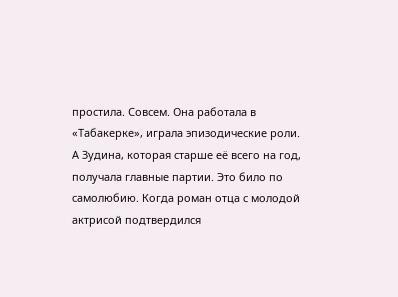простила. Совсем. Она работала в «Табакерке», играла эпизодические роли. А Зудина, которая старше её всего на год, получала главные партии. Это било по самолюбию. Когда роман отца с молодой актрисой подтвердился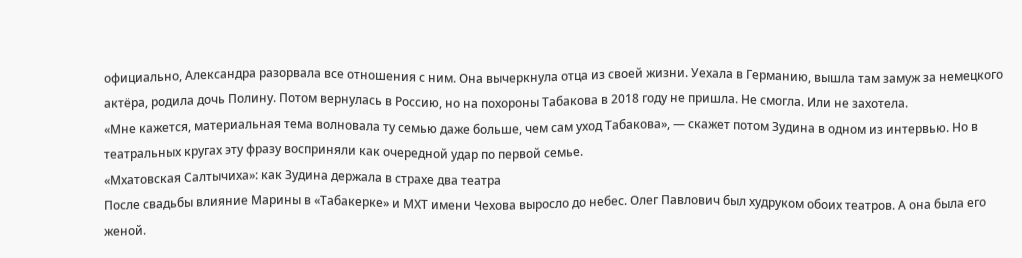официально, Александра разорвала все отношения с ним. Она вычеркнула отца из своей жизни. Уехала в Германию, вышла там замуж за немецкого актёра, родила дочь Полину. Потом вернулась в Россию, но на похороны Табакова в 2018 году не пришла. Не смогла. Или не захотела.
«Мне кажется, материальная тема волновала ту семью даже больше, чем сам уход Табакова», — скажет потом Зудина в одном из интервью. Но в театральных кругах эту фразу восприняли как очередной удар по первой семье.
«Мхатовская Салтычиха»: как Зудина держала в страхе два театра
После свадьбы влияние Марины в «Табакерке» и МХТ имени Чехова выросло до небес. Олег Павлович был худруком обоих театров. А она была его женой.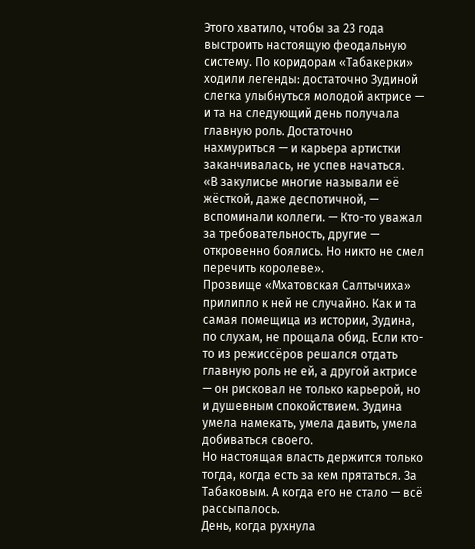Этого хватило, чтобы за 23 года выстроить настоящую феодальную систему. По коридорам «Табакерки» ходили легенды: достаточно Зудиной слегка улыбнуться молодой актрисе — и та на следующий день получала главную роль. Достаточно нахмуриться — и карьера артистки заканчивалась, не успев начаться.
«В закулисье многие называли её жёсткой, даже деспотичной, — вспоминали коллеги. — Кто-то уважал за требовательность, другие — откровенно боялись. Но никто не смел перечить королеве».
Прозвище «Мхатовская Салтычиха» прилипло к ней не случайно. Как и та самая помещица из истории, Зудина, по слухам, не прощала обид. Если кто-то из режиссёров решался отдать главную роль не ей, а другой актрисе — он рисковал не только карьерой, но и душевным спокойствием. Зудина умела намекать, умела давить, умела добиваться своего.
Но настоящая власть держится только тогда, когда есть за кем прятаться. За Табаковым. А когда его не стало — всё рассыпалось.
День, когда рухнула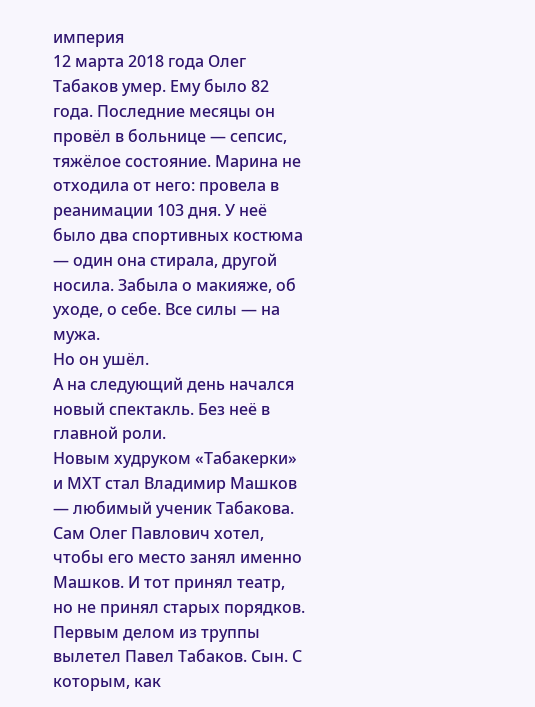империя
12 марта 2018 года Олег Табаков умер. Ему было 82 года. Последние месяцы он провёл в больнице — сепсис, тяжёлое состояние. Марина не отходила от него: провела в реанимации 103 дня. У неё было два спортивных костюма — один она стирала, другой носила. Забыла о макияже, об уходе, о себе. Все силы — на мужа.
Но он ушёл.
А на следующий день начался новый спектакль. Без неё в главной роли.
Новым худруком «Табакерки» и МХТ стал Владимир Машков — любимый ученик Табакова. Сам Олег Павлович хотел, чтобы его место занял именно Машков. И тот принял театр, но не принял старых порядков.
Первым делом из труппы вылетел Павел Табаков. Сын. С которым, как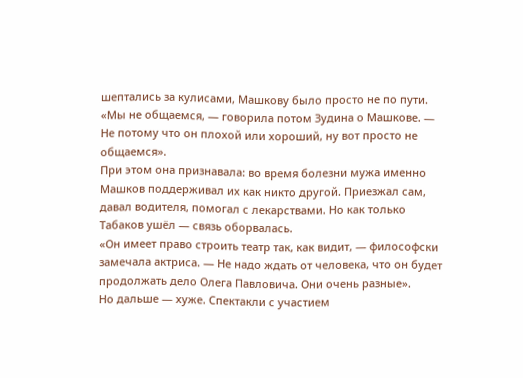шептались за кулисами, Машкову было просто не по пути.
«Мы не общаемся, — говорила потом Зудина о Машкове. — Не потому что он плохой или хороший, ну вот просто не общаемся».
При этом она признавала: во время болезни мужа именно Машков поддерживал их как никто другой. Приезжал сам, давал водителя, помогал с лекарствами. Но как только Табаков ушёл — связь оборвалась.
«Он имеет право строить театр так, как видит, — философски замечала актриса. — Не надо ждать от человека, что он будет продолжать дело Олега Павловича. Они очень разные».
Но дальше — хуже. Спектакли с участием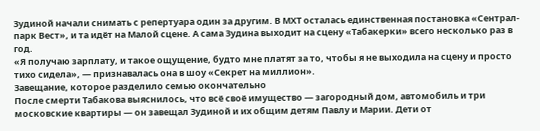Зудиной начали снимать с репертуара один за другим. В МХТ осталась единственная постановка «Сентрал-парк Вест», и та идёт на Малой сцене. А сама Зудина выходит на сцену «Табакерки» всего несколько раз в год.
«Я получаю зарплату, и такое ощущение, будто мне платят за то, чтобы я не выходила на сцену и просто тихо сидела», — признавалась она в шоу «Секрет на миллион».
Завещание, которое разделило семью окончательно
После смерти Табакова выяснилось, что всё своё имущество — загородный дом, автомобиль и три московские квартиры — он завещал Зудиной и их общим детям Павлу и Марии. Дети от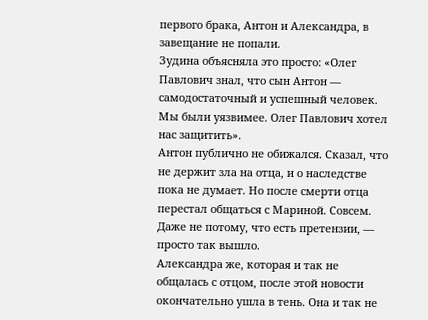первого брака, Антон и Александра, в завещание не попали.
Зудина объясняла это просто: «Олег Павлович знал, что сын Антон — самодостаточный и успешный человек. Мы были уязвимее. Олег Павлович хотел нас защитить».
Антон публично не обижался. Сказал, что не держит зла на отца, и о наследстве пока не думает. Но после смерти отца перестал общаться с Мариной. Совсем. Даже не потому, что есть претензии, — просто так вышло.
Александра же, которая и так не общалась с отцом, после этой новости окончательно ушла в тень. Она и так не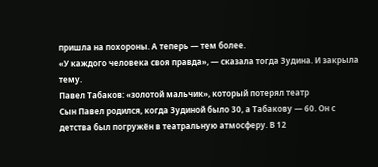пришла на похороны. А теперь — тем более.
«У каждого человека своя правда», — сказала тогда Зудина. И закрыла тему.
Павел Табаков: «золотой мальчик», который потерял театр
Сын Павел родился, когда Зудиной было 30, а Табакову — 60. Он с детства был погружён в театральную атмосферу. В 12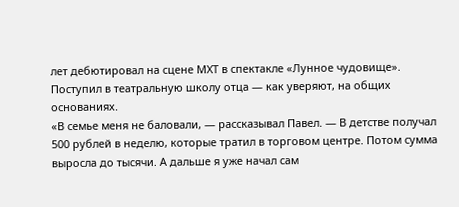лет дебютировал на сцене МХТ в спектакле «Лунное чудовище». Поступил в театральную школу отца — как уверяют, на общих основаниях.
«В семье меня не баловали, — рассказывал Павел. — В детстве получал 500 рублей в неделю, которые тратил в торговом центре. Потом сумма выросла до тысячи. А дальше я уже начал сам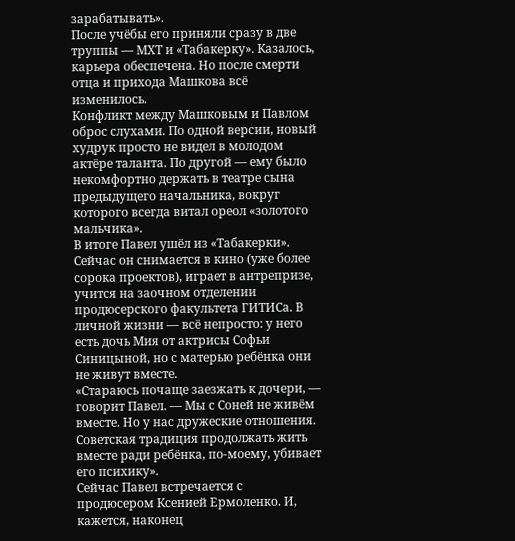зарабатывать».
После учёбы его приняли сразу в две труппы — МХТ и «Табакерку». Казалось, карьера обеспечена. Но после смерти отца и прихода Машкова всё изменилось.
Конфликт между Машковым и Павлом оброс слухами. По одной версии, новый худрук просто не видел в молодом актёре таланта. По другой — ему было некомфортно держать в театре сына предыдущего начальника, вокруг которого всегда витал ореол «золотого мальчика».
В итоге Павел ушёл из «Табакерки». Сейчас он снимается в кино (уже более сорока проектов), играет в антрепризе, учится на заочном отделении продюсерского факультета ГИТИСа. В личной жизни — всё непросто: у него есть дочь Мия от актрисы Софьи Синицыной, но с матерью ребёнка они не живут вместе.
«Стараюсь почаще заезжать к дочери, — говорит Павел. — Мы с Соней не живём вместе. Но у нас дружеские отношения. Советская традиция продолжать жить вместе ради ребёнка, по-моему, убивает его психику».
Сейчас Павел встречается с продюсером Ксенией Ермоленко. И, кажется, наконец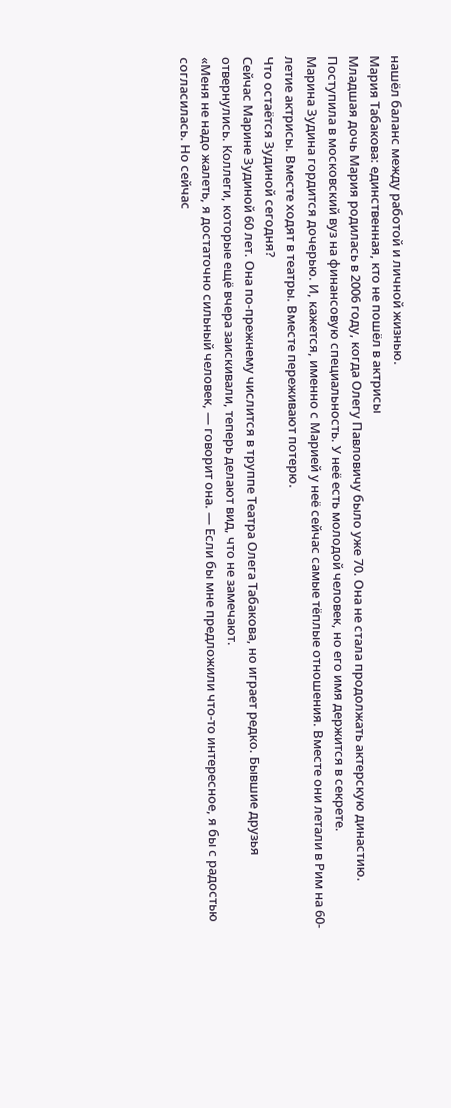нашёл баланс между работой и личной жизнью.
Мария Табакова: единственная, кто не пошёл в актрисы
Младшая дочь Мария родилась в 2006 году, когда Олегу Павловичу было уже 70. Она не стала продолжать актерскую династию. Поступила в московский вуз на финансовую специальность. У неё есть молодой человек, но его имя держится в секрете.
Марина Зудина гордится дочерью. И, кажется, именно с Марией у неё сейчас самые тёплые отношения. Вместе они летали в Рим на 60-летие актрисы. Вместе ходят в театры. Вместе переживают потерю.
Что остаётся Зудиной сегодня?
Сейчас Марине Зудиной 60 лет. Она по-прежнему числится в труппе Театра Олега Табакова, но играет редко. Бывшие друзья отвернулись. Коллеги, которые ещё вчера заискивали, теперь делают вид, что не замечают.
«Меня не надо жалеть, я достаточно сильный человек, — говорит она. — Если бы мне предложили что-то интересное, я бы с радостью согласилась. Но сейчас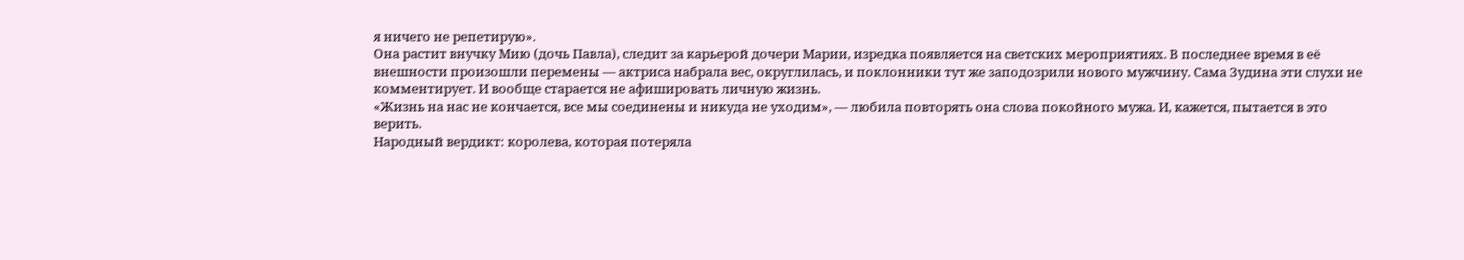я ничего не репетирую».
Она растит внучку Мию (дочь Павла), следит за карьерой дочери Марии, изредка появляется на светских мероприятиях. В последнее время в её внешности произошли перемены — актриса набрала вес, округлилась, и поклонники тут же заподозрили нового мужчину. Сама Зудина эти слухи не комментирует. И вообще старается не афишировать личную жизнь.
«Жизнь на нас не кончается, все мы соединены и никуда не уходим», — любила повторять она слова покойного мужа. И, кажется, пытается в это верить.
Народный вердикт: королева, которая потеряла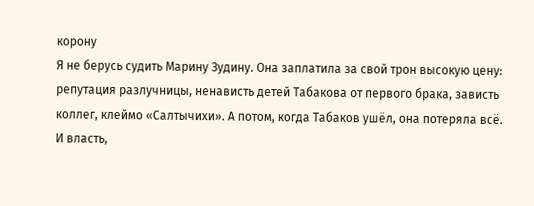корону
Я не берусь судить Марину Зудину. Она заплатила за свой трон высокую цену: репутация разлучницы, ненависть детей Табакова от первого брака, зависть коллег, клеймо «Салтычихи». А потом, когда Табаков ушёл, она потеряла всё. И власть,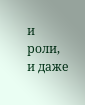и роли, и даже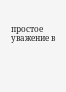простое уважение в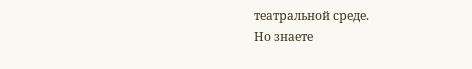театральной среде.
Но знаете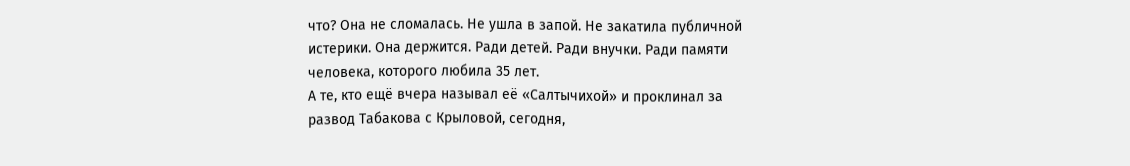что? Она не сломалась. Не ушла в запой. Не закатила публичной истерики. Она держится. Ради детей. Ради внучки. Ради памяти человека, которого любила 35 лет.
А те, кто ещё вчера называл её «Салтычихой» и проклинал за развод Табакова с Крыловой, сегодня,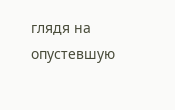глядя на опустевшую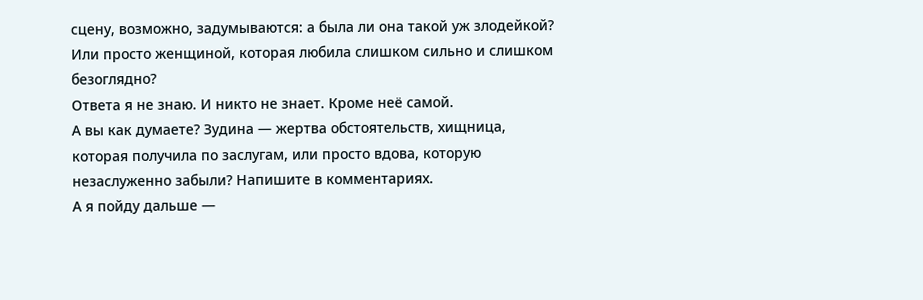сцену, возможно, задумываются: а была ли она такой уж злодейкой? Или просто женщиной, которая любила слишком сильно и слишком безоглядно?
Ответа я не знаю. И никто не знает. Кроме неё самой.
А вы как думаете? Зудина — жертва обстоятельств, хищница, которая получила по заслугам, или просто вдова, которую незаслуженно забыли? Напишите в комментариях.
А я пойду дальше —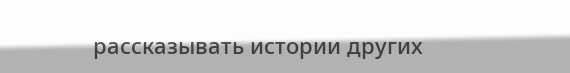рассказывать истории других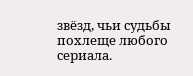звёзд, чьи судьбы похлеще любого сериала.